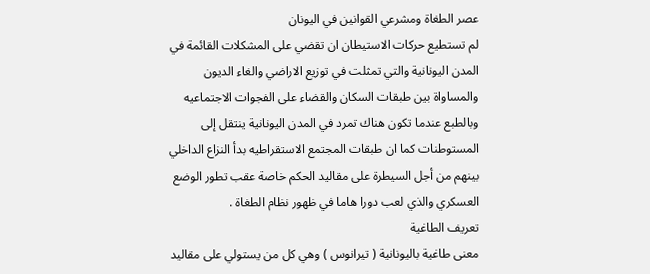عصر الطغاة ومشرعي القوانين في اليونان
لم تستطيع حركات الاستيطان ان تقضي على المشكلات القائمة في المدن اليونانية والتي تمثلت في توزيع الاراضي والغاء الديون والمساواة بين طبقات السكان والقضاء على الفجوات الاجتماعيه وبالطبع عندما تكون هناك تمرد في المدن اليونانية ينتقل إلى المستوطنات كما ان طبقات المجتمع الاستقراطيه بدأ النزاع الداخلي بينهم من أجل السيطرة على مقاليد الحكم خاصة عقب تطور الوضع العسكري والذي لعب دورا هاما في ظهور نظام الطغاة .
تعريف الطاغية
معنى طاغية باليونانية ( تيرانوس ) وهي كل من يستولي على مقاليد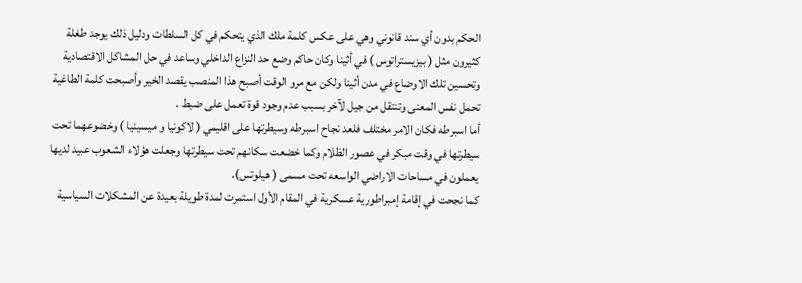الحكم بدون أي سند قانوني وهي على عكس كلمة ملك الذي يتحكم في كل السلطات ودليل ذلك يوجد طغلة كثيرون مثل ( بيزيستراتوس ) في أثينا وكان حاكم وضع حد النزاع الداخلي وساعد في حل المشاكل الاقتصادية وتحسين تلك الاوضاع في مدن أثينا ولكن مع مرو الوقت أصبح هذا المنصب يقصد الخير وأصبحت كلمة الطاغية تحمل نفس المعنى وتنتقل من جيل لآخر بسبب عدم وجود قوة تعمل على ضبط .
أما اسبرطه فكان الامر مختلف فلعد نجاح اسبرطه وسيطرتها على اقليمي ( لاكونيا و ميسينيا ) وخضوعهما تحت سيطرتها في وقت مبكر في عصور الظلام وكما خضعت سكانهم تحت سيطرتها وجعلت هؤلاء الشعوب عبيد لديها يعملون في مساحات الاراضي الواسعه تحت مسمى ( هيلوتس).
كما نجحت في إقامة إمبراطورية عسكرية في المقام الأول استمرت لمدة طويلة بعيدة عن المشكلات السياسية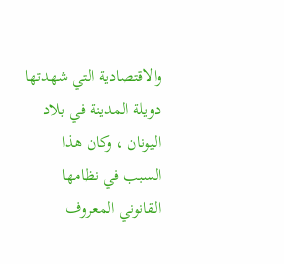والاقتصادية التي شهدتها دويلة المدينة في بلاد اليونان ، وكان هذا السبب في نظامها القانوني المعروف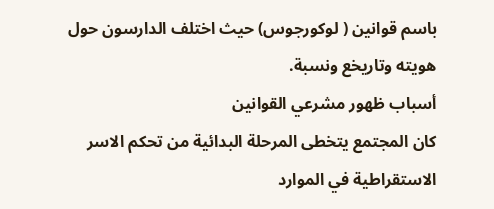باسم قوانين ( لوكورجوس) حيث اختلف الدارسون حول هويته وتاريخع ونسبة.
أسباب ظهور مشرعي القوانين
كان المجتمع يتخطى المرحلة البدائية من تحكم الاسر الاستقراطية في الموارد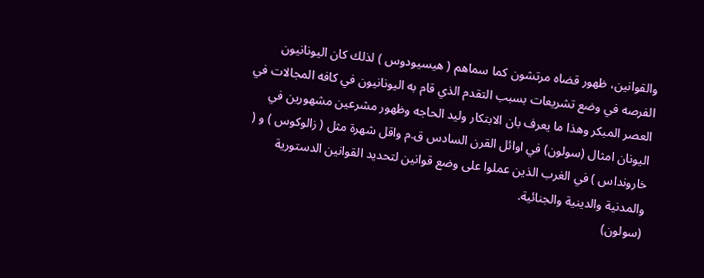والقوانين، ظهور قضاه مرتشون كما سماهم ( هيسيودوس ) لذلك كان اليونانيون الفرصه في وضع تشريعات بسبب التقدم الذي قام به اليونانيون في كافه المجالات في العصر المبكر وهذا ما يعرف بان الابتكار وليد الحاجه وظهور مشرعين مشهورين في اليونان امثال (سولون) في اوائل القرن السادس ق.م واقل شهرة مثل ( زالوكوس ) و ( خارونداس ) في الغرب الذين عملوا على وضع قوانين لتحديد القوانين الدستورية والمدنية والدينية والجنائية.
(سولون)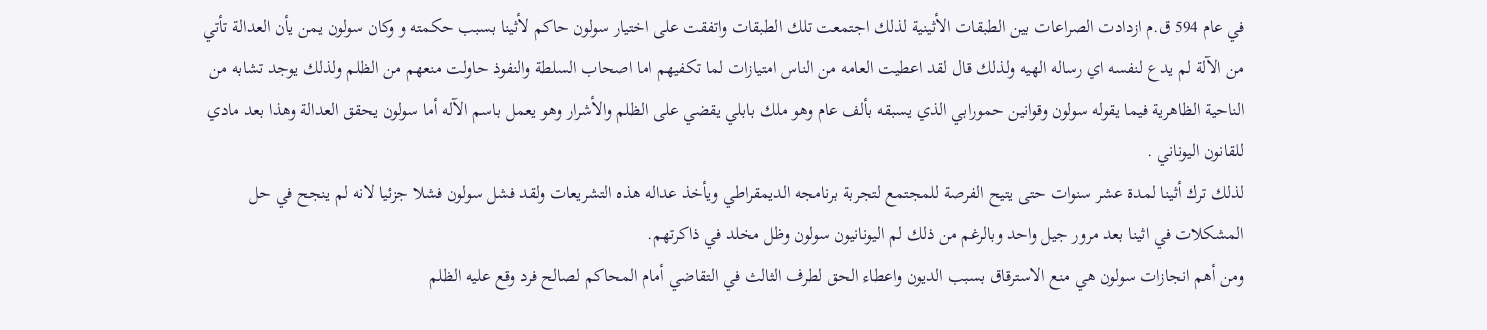في عام 594 ق.م ازدادت الصراعات بين الطبقات الأثينية لذلك اجتمعت تلك الطبقات واتفقت على اختيار سولون حاكم لأثينا بسبب حكمته و وكان سولون يمن يأن العدالة تأتي من الآلة لم يدع لنفسه اي رساله الهيه ولذلك قال لقد اعطيت العامه من الناس امتيازات لما تكفيهم اما اصحاب السلطة والنفوذ حاولت منعهم من الظلم ولذلك يوجد تشابه من الناحية الظاهرية فيما يقوله سولون وقوانين حمورابي الذي يسبقه بألف عام وهو ملك بابلي يقضي على الظلم والأشرار وهو يعمل باسم الآله أما سولون يحقق العدالة وهذا بعد مادي للقانون اليوناني .
لذلك ترك أثينا لمدة عشر سنوات حتى يتيح الفرصة للمجتمع لتجربة برنامجه الديمقراطي ويأخذ عداله هذه التشريعات ولقد فشل سولون فشلا جزئيا لانه لم ينجح في حل المشكلات في اثينا بعد مرور جيل واحد وبالرغم من ذلك لم اليونانيون سولون وظل مخلد في ذاكرتهم.
ومن أهم انجازات سولون هي منع الاسترقاق بسبب الديون واعطاء الحق لطرف الثالث في التقاضي أمام المحاكم لصالح فرد وقع عليه الظلم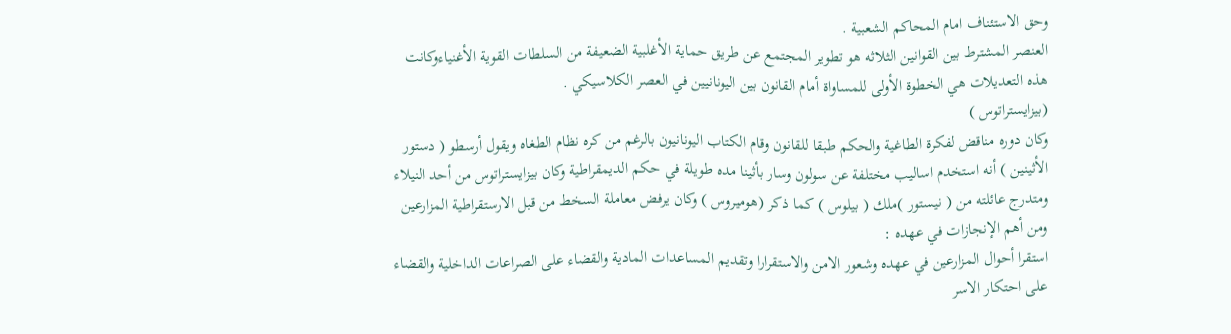وحق الاستئناف امام المحاكم الشعبية .
العنصر المشترط بين القوانين الثلاثه هو تطوير المجتمع عن طريق حماية الأغلبية الضعيفة من السلطات القوية الأغنياءوكانت هذه التعديلات هي الخطوة الأولى للمساواة أمام القانون بين اليونانيين في العصر الكلاسيكي .
(بيزايستراتوس )
وكان دوره مناقض لفكرة الطاغية والحكم طبقا للقانون وقام الكتاب اليونانيون بالرغم من كره نظام الطغاه ويقول أرسطو ( دستور الأثينين ) أنه استخدم اساليب مختلفة عن سولون وسار بأثينا مده طويلة في حكم الديمقراطية وكان بيزايستراتوس من أحد النيلاء ومتدرج عائلته من ( نيستور )ملك ( بيلوس ) كما ذكر (هوميروس ) وكان يرفض معاملة السخط من قبل الارستقراطية المزارعين ومن أهم الإنجازات في عهده :
استقرا أحوال المزارعين في عهده وشعور الامن والاستقرارا وتقديم المساعدات المادية والقضاء على الصراعات الداخلية والقضاء على احتكار الاسر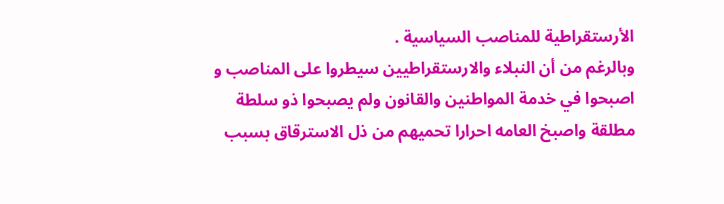الأرستقراطية للمناصب السياسية .
وبالرغم من أن النبلاء والارستقراطيين سيطروا على المناصب و اصبحوا في خدمة المواطنين والقانون ولم يصبحوا ذو سلطة مطلقة واصبخ العامه احرارا تحميهم من ذل الاسترقاق بسبب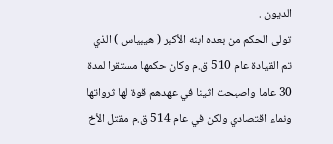الديون .
تولى الحكم من بعده ابنه الأكبر ( هيبياس ) الذي تم القيادة عام 510 ق.م وكان حكمها مستقرا لمدة 30 عاما واصبحت اثينا في عهدهم قوة لها ثرواتها ونماء اقتصادي ولكن في عام 514 ق.م مقتل الأخ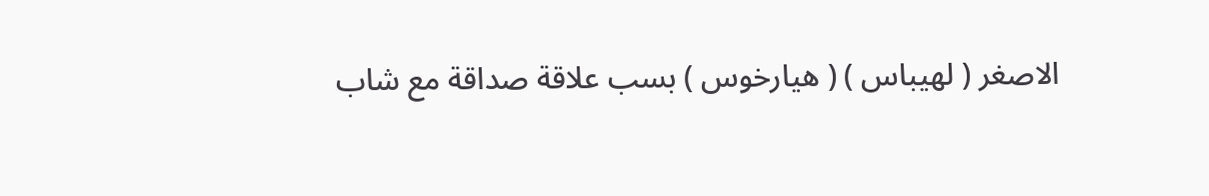الاصغر ( لهيباس ) ( هيارخوس ) بسب علاقة صداقة مع شاب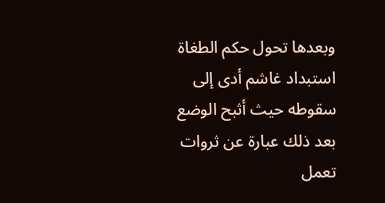وبعدها تحول حكم الطغاة استبداد غاشم أدى إلى سقوطه حيث أثبح الوضع بعد ذلك عبارة عن ثروات تعمل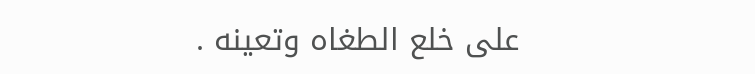على خلع الطغاه وتعينه .